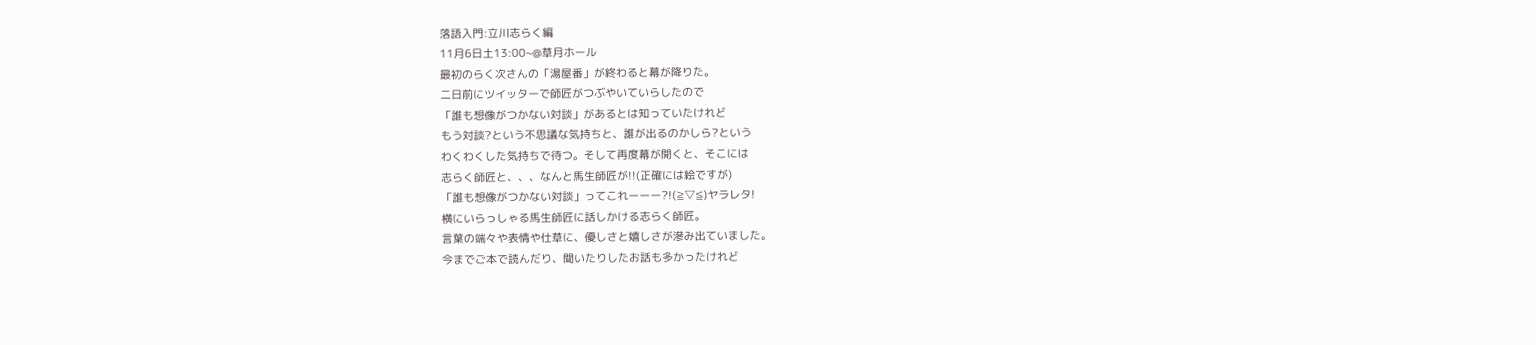落語入門:立川志らく編
11月6日土13:00~@草月ホール
最初のらく次さんの「湯屋番」が終わると幕が降りた。
二日前にツイッターで師匠がつぶやいていらしたので
「誰も想像がつかない対談」があるとは知っていたけれど
もう対談?という不思議な気持ちと、誰が出るのかしら?という
わくわくした気持ちで待つ。そして再度幕が開くと、そこには
志らく師匠と、、、なんと馬生師匠が!!(正確には絵ですが)
「誰も想像がつかない対談」ってこれーーー?!(≧▽≦)ヤラレタ!
横にいらっしゃる馬生師匠に話しかける志らく師匠。
言葉の端々や表情や仕草に、優しさと嬉しさが滲み出ていました。
今までご本で読んだり、聞いたりしたお話も多かったけれど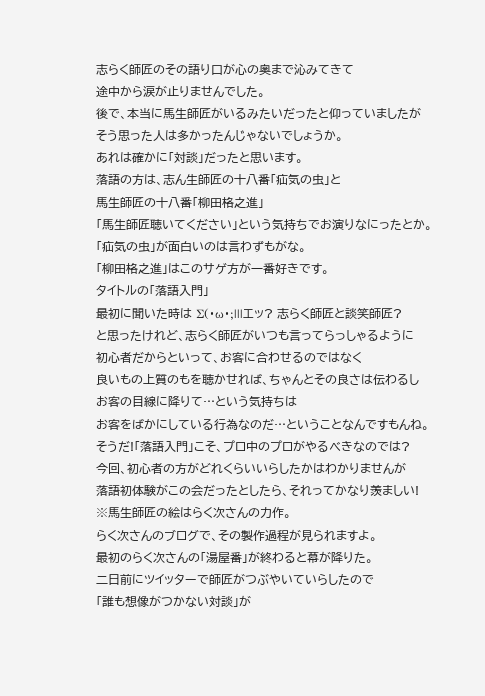志らく師匠のその語り口が心の奥まで沁みてきて
途中から涙が止りませんでした。
後で、本当に馬生師匠がいるみたいだったと仰っていましたが
そう思った人は多かったんじゃないでしょうか。
あれは確かに「対談」だったと思います。
落語の方は、志ん生師匠の十八番「疝気の虫」と
馬生師匠の十八番「柳田格之進」
「馬生師匠聴いてください」という気持ちでお演りなにったとか。
「疝気の虫」が面白いのは言わずもがな。
「柳田格之進」はこのサゲ方が一番好きです。
タイトルの「落語入門」
最初に聞いた時は Σ(・ω・;|||エッ? 志らく師匠と談笑師匠?
と思ったけれど、志らく師匠がいつも言ってらっしゃるように
初心者だからといって、お客に合わせるのではなく
良いもの上質のもを聴かせれば、ちゃんとその良さは伝わるし
お客の目線に降りて…という気持ちは
お客をばかにしている行為なのだ…ということなんですもんね。
そうだ!「落語入門」こそ、プロ中のプロがやるべきなのでは?
今回、初心者の方がどれくらいいらしたかはわかりませんが
落語初体験がこの会だったとしたら、それってかなり羨ましい!
※馬生師匠の絵はらく次さんの力作。
らく次さんのブログで、その製作過程が見られますよ。
最初のらく次さんの「湯屋番」が終わると幕が降りた。
二日前にツイッターで師匠がつぶやいていらしたので
「誰も想像がつかない対談」が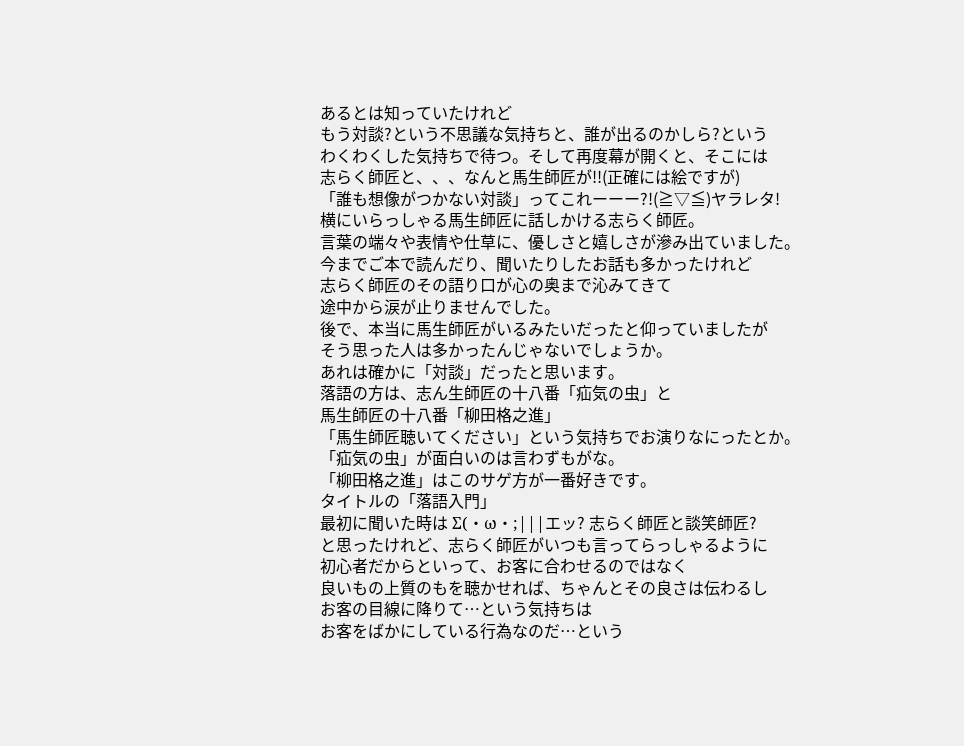あるとは知っていたけれど
もう対談?という不思議な気持ちと、誰が出るのかしら?という
わくわくした気持ちで待つ。そして再度幕が開くと、そこには
志らく師匠と、、、なんと馬生師匠が!!(正確には絵ですが)
「誰も想像がつかない対談」ってこれーーー?!(≧▽≦)ヤラレタ!
横にいらっしゃる馬生師匠に話しかける志らく師匠。
言葉の端々や表情や仕草に、優しさと嬉しさが滲み出ていました。
今までご本で読んだり、聞いたりしたお話も多かったけれど
志らく師匠のその語り口が心の奥まで沁みてきて
途中から涙が止りませんでした。
後で、本当に馬生師匠がいるみたいだったと仰っていましたが
そう思った人は多かったんじゃないでしょうか。
あれは確かに「対談」だったと思います。
落語の方は、志ん生師匠の十八番「疝気の虫」と
馬生師匠の十八番「柳田格之進」
「馬生師匠聴いてください」という気持ちでお演りなにったとか。
「疝気の虫」が面白いのは言わずもがな。
「柳田格之進」はこのサゲ方が一番好きです。
タイトルの「落語入門」
最初に聞いた時は Σ(・ω・;|||エッ? 志らく師匠と談笑師匠?
と思ったけれど、志らく師匠がいつも言ってらっしゃるように
初心者だからといって、お客に合わせるのではなく
良いもの上質のもを聴かせれば、ちゃんとその良さは伝わるし
お客の目線に降りて…という気持ちは
お客をばかにしている行為なのだ…という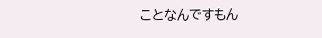ことなんですもん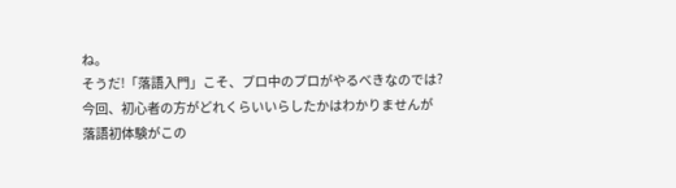ね。
そうだ!「落語入門」こそ、プロ中のプロがやるべきなのでは?
今回、初心者の方がどれくらいいらしたかはわかりませんが
落語初体験がこの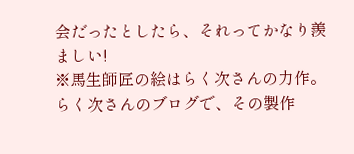会だったとしたら、それってかなり羨ましい!
※馬生師匠の絵はらく次さんの力作。
らく次さんのブログで、その製作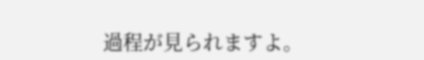過程が見られますよ。